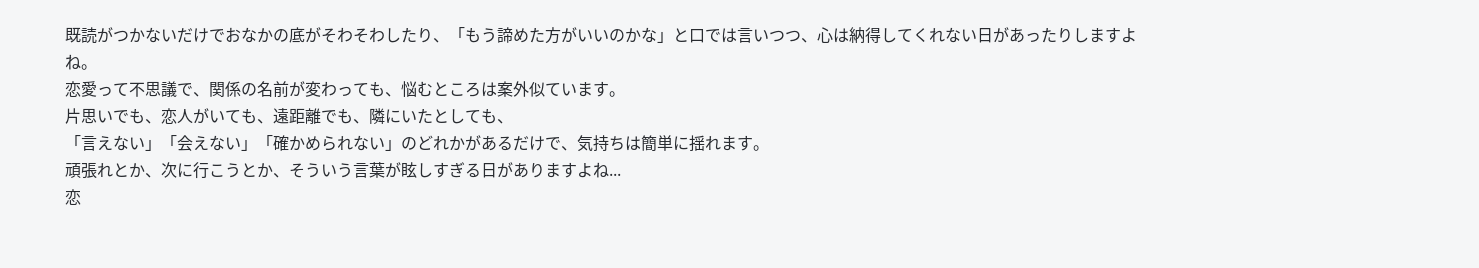既読がつかないだけでおなかの底がそわそわしたり、「もう諦めた方がいいのかな」と口では言いつつ、心は納得してくれない日があったりしますよね。
恋愛って不思議で、関係の名前が変わっても、悩むところは案外似ています。
片思いでも、恋人がいても、遠距離でも、隣にいたとしても、
「言えない」「会えない」「確かめられない」のどれかがあるだけで、気持ちは簡単に揺れます。
頑張れとか、次に行こうとか、そういう言葉が眩しすぎる日がありますよね...
恋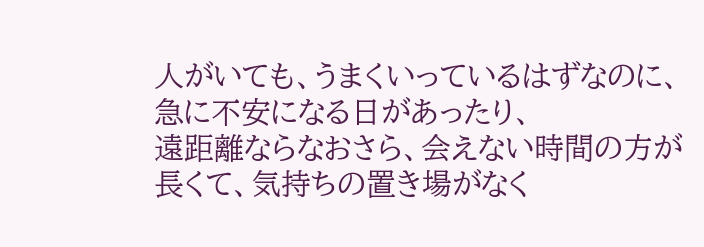人がいても、うまくいっているはずなのに、急に不安になる日があったり、
遠距離ならなおさら、会えない時間の方が長くて、気持ちの置き場がなく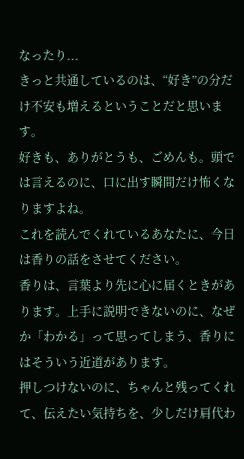なったり...
きっと共通しているのは、“好き”の分だけ不安も増えるということだと思います。
好きも、ありがとうも、ごめんも。頭では言えるのに、口に出す瞬間だけ怖くなりますよね。
これを読んでくれているあなたに、今日は香りの話をさせてください。
香りは、言葉より先に心に届くときがあります。上手に説明できないのに、なぜか「わかる」って思ってしまう、香りにはそういう近道があります。
押しつけないのに、ちゃんと残ってくれて、伝えたい気持ちを、少しだけ肩代わ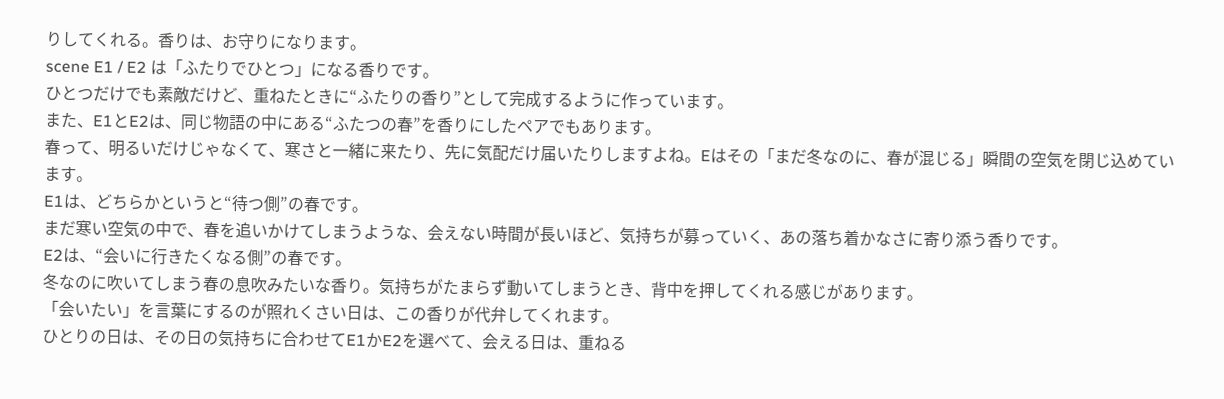りしてくれる。香りは、お守りになります。
scene E1 / E2 は「ふたりでひとつ」になる香りです。
ひとつだけでも素敵だけど、重ねたときに“ふたりの香り”として完成するように作っています。
また、E1とE2は、同じ物語の中にある“ふたつの春”を香りにしたペアでもあります。
春って、明るいだけじゃなくて、寒さと一緒に来たり、先に気配だけ届いたりしますよね。Eはその「まだ冬なのに、春が混じる」瞬間の空気を閉じ込めています。
E1は、どちらかというと“待つ側”の春です。
まだ寒い空気の中で、春を追いかけてしまうような、会えない時間が長いほど、気持ちが募っていく、あの落ち着かなさに寄り添う香りです。
E2は、“会いに行きたくなる側”の春です。
冬なのに吹いてしまう春の息吹みたいな香り。気持ちがたまらず動いてしまうとき、背中を押してくれる感じがあります。
「会いたい」を言葉にするのが照れくさい日は、この香りが代弁してくれます。
ひとりの日は、その日の気持ちに合わせてE1かE2を選べて、会える日は、重ねる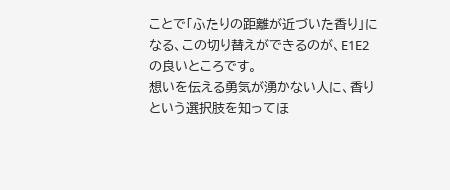ことで「ふたりの距離が近づいた香り」になる、この切り替えができるのが、E1E2の良いところです。
想いを伝える勇気が湧かない人に、香りという選択肢を知ってほ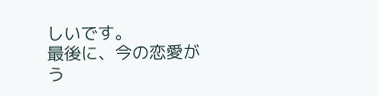しいです。
最後に、今の恋愛がう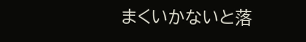まくいかないと落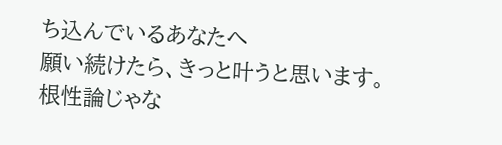ち込んでいるあなたへ
願い続けたら、きっと叶うと思います。
根性論じゃな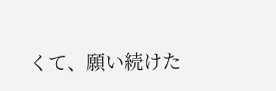くて、願い続けた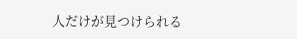人だけが見つけられる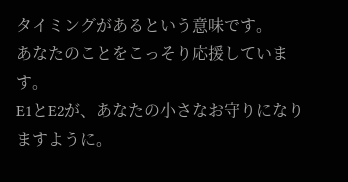タイミングがあるという意味です。
あなたのことをこっそり応援しています。
E1とE2が、あなたの小さなお守りになりますように。